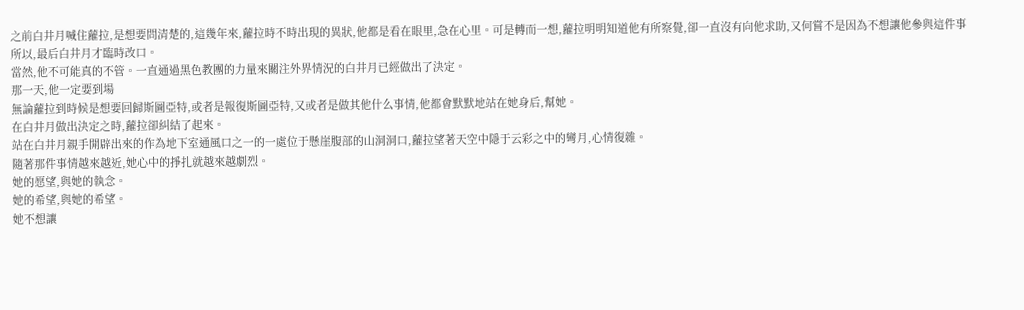之前白井月喊住蘿拉,是想要問清楚的,這幾年來,蘿拉時不時出現的異狀,他都是看在眼里,急在心里。可是轉而一想,蘿拉明明知道他有所察覺,卻一直沒有向他求助,又何嘗不是因為不想讓他參與這件事
所以,最后白井月才臨時改口。
當然,他不可能真的不管。一直通過黑色教團的力量來關注外界情況的白井月已經做出了決定。
那一天,他一定要到場
無論蘿拉到時候是想要回歸斯圖亞特,或者是報復斯圖亞特,又或者是做其他什么事情,他都會默默地站在她身后,幫她。
在白井月做出決定之時,蘿拉卻糾結了起來。
站在白井月親手開辟出來的作為地下室通風口之一的一處位于懸崖腹部的山洞洞口,蘿拉望著天空中隱于云彩之中的彎月,心情復雜。
隨著那件事情越來越近,她心中的掙扎就越來越劇烈。
她的愿望,與她的執念。
她的希望,與她的希望。
她不想讓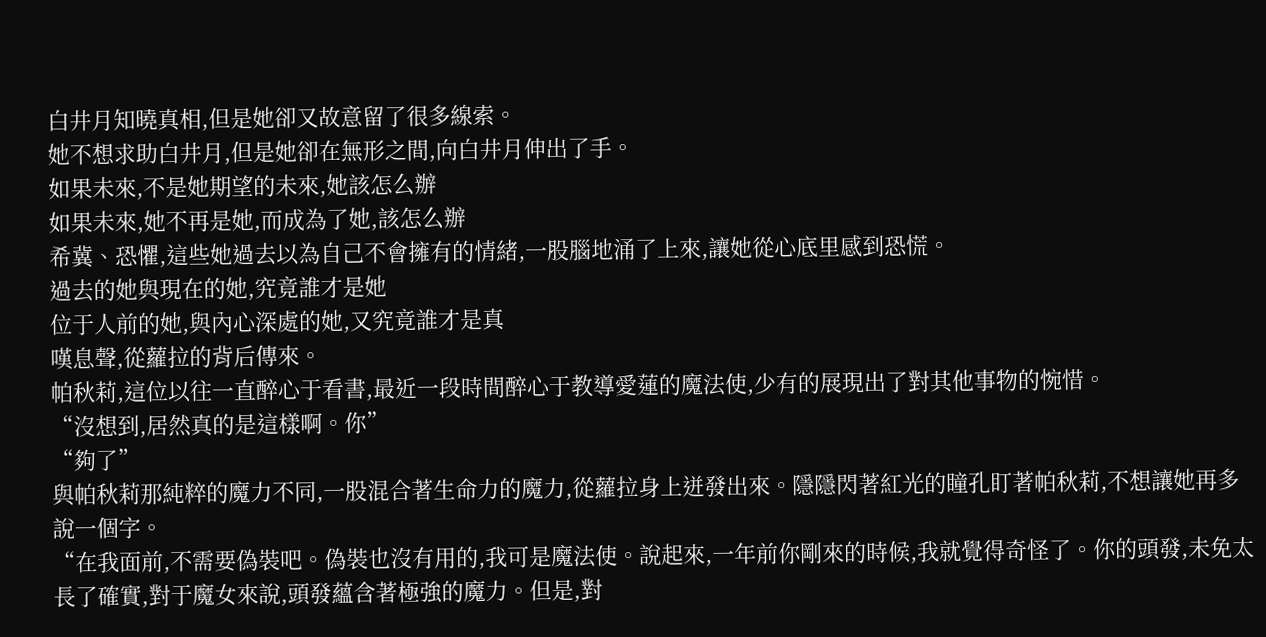白井月知曉真相,但是她卻又故意留了很多線索。
她不想求助白井月,但是她卻在無形之間,向白井月伸出了手。
如果未來,不是她期望的未來,她該怎么辦
如果未來,她不再是她,而成為了她,該怎么辦
希冀、恐懼,這些她過去以為自己不會擁有的情緒,一股腦地涌了上來,讓她從心底里感到恐慌。
過去的她與現在的她,究竟誰才是她
位于人前的她,與內心深處的她,又究竟誰才是真
嘆息聲,從蘿拉的背后傳來。
帕秋莉,這位以往一直醉心于看書,最近一段時間醉心于教導愛蓮的魔法使,少有的展現出了對其他事物的惋惜。
“沒想到,居然真的是這樣啊。你”
“夠了”
與帕秋莉那純粹的魔力不同,一股混合著生命力的魔力,從蘿拉身上迸發出來。隱隱閃著紅光的瞳孔盯著帕秋莉,不想讓她再多說一個字。
“在我面前,不需要偽裝吧。偽裝也沒有用的,我可是魔法使。說起來,一年前你剛來的時候,我就覺得奇怪了。你的頭發,未免太長了確實,對于魔女來說,頭發蘊含著極強的魔力。但是,對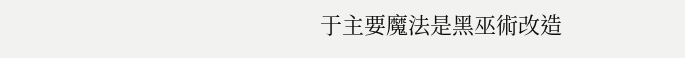于主要魔法是黑巫術改造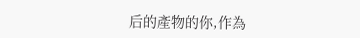后的產物的你,作為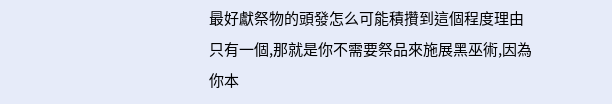最好獻祭物的頭發怎么可能積攢到這個程度理由只有一個,那就是你不需要祭品來施展黑巫術,因為你本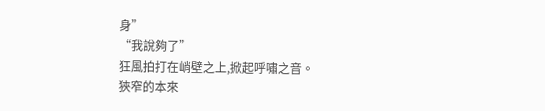身”
“我說夠了”
狂風拍打在峭壁之上,掀起呼嘯之音。
狹窄的本來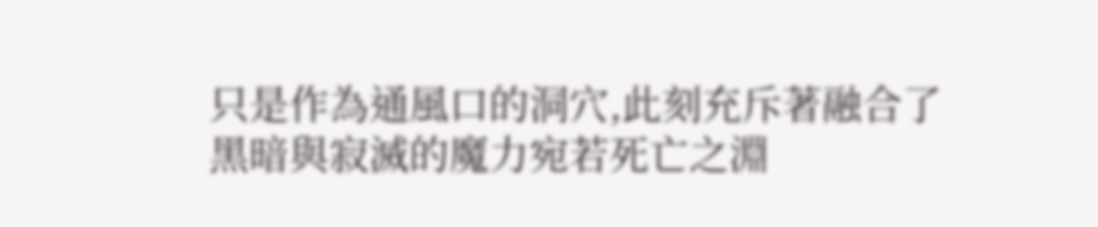只是作為通風口的洞穴,此刻充斥著融合了黑暗與寂滅的魔力宛若死亡之淵